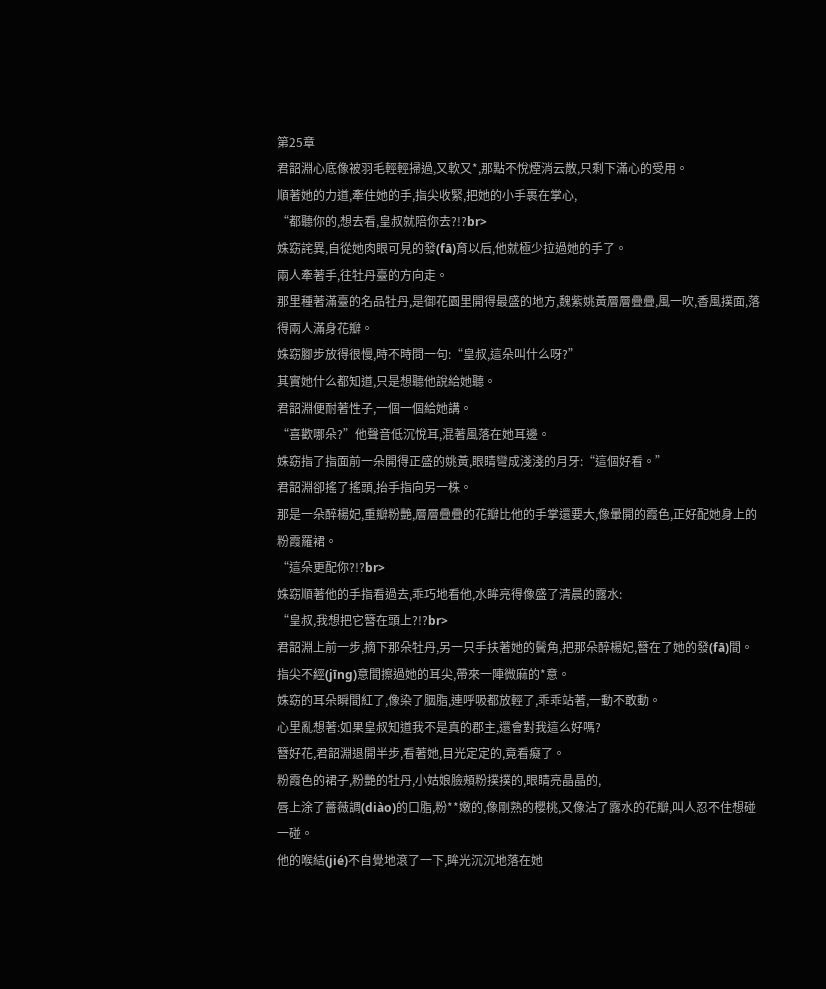第25章
君韶淵心底像被羽毛輕輕掃過,又軟又*,那點不悅煙消云散,只剩下滿心的受用。
順著她的力道,牽住她的手,指尖收緊,把她的小手裹在掌心,
“都聽你的,想去看,皇叔就陪你去?!?br>
姝窈詫異,自從她肉眼可見的發(fā)育以后,他就極少拉過她的手了。
兩人牽著手,往牡丹臺的方向走。
那里種著滿臺的名品牡丹,是御花園里開得最盛的地方,魏紫姚黃層層疊疊,風一吹,香風撲面,落得兩人滿身花瓣。
姝窈腳步放得很慢,時不時問一句:“皇叔,這朵叫什么呀?”
其實她什么都知道,只是想聽他說給她聽。
君韶淵便耐著性子,一個一個給她講。
“喜歡哪朵?”他聲音低沉悅耳,混著風落在她耳邊。
姝窈指了指面前一朵開得正盛的姚黃,眼睛彎成淺淺的月牙:“這個好看。”
君韶淵卻搖了搖頭,抬手指向另一株。
那是一朵醉楊妃,重瓣粉艷,層層疊疊的花瓣比他的手掌還要大,像暈開的霞色,正好配她身上的粉霞羅裙。
“這朵更配你?!?br>
姝窈順著他的手指看過去,乖巧地看他,水眸亮得像盛了清晨的露水:
“皇叔,我想把它簪在頭上?!?br>
君韶淵上前一步,摘下那朵牡丹,另一只手扶著她的鬢角,把那朵醉楊妃,簪在了她的發(fā)間。
指尖不經(jīng)意間擦過她的耳尖,帶來一陣微麻的*意。
姝窈的耳朵瞬間紅了,像染了胭脂,連呼吸都放輕了,乖乖站著,一動不敢動。
心里亂想著:如果皇叔知道我不是真的郡主,還會對我這么好嗎?
簪好花,君韶淵退開半步,看著她,目光定定的,竟看癡了。
粉霞色的裙子,粉艷的牡丹,小姑娘臉頰粉撲撲的,眼睛亮晶晶的,
唇上涂了薔薇調(diào)的口脂,粉**嫩的,像剛熟的櫻桃,又像沾了露水的花瓣,叫人忍不住想碰一碰。
他的喉結(jié)不自覺地滾了一下,眸光沉沉地落在她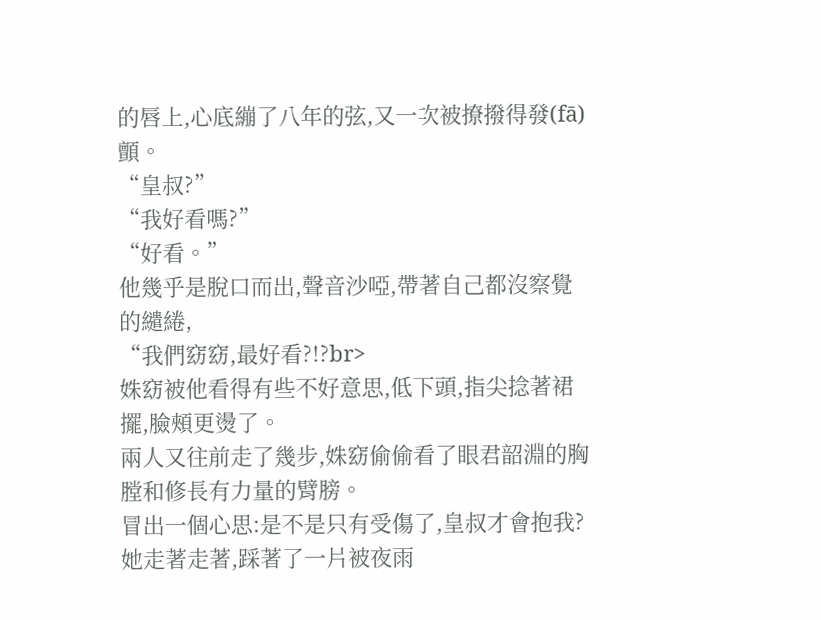的唇上,心底繃了八年的弦,又一次被撩撥得發(fā)顫。
“皇叔?”
“我好看嗎?”
“好看。”
他幾乎是脫口而出,聲音沙啞,帶著自己都沒察覺的繾綣,
“我們窈窈,最好看?!?br>
姝窈被他看得有些不好意思,低下頭,指尖捻著裙擺,臉頰更燙了。
兩人又往前走了幾步,姝窈偷偷看了眼君韶淵的胸膛和修長有力量的臂膀。
冒出一個心思:是不是只有受傷了,皇叔才會抱我?
她走著走著,踩著了一片被夜雨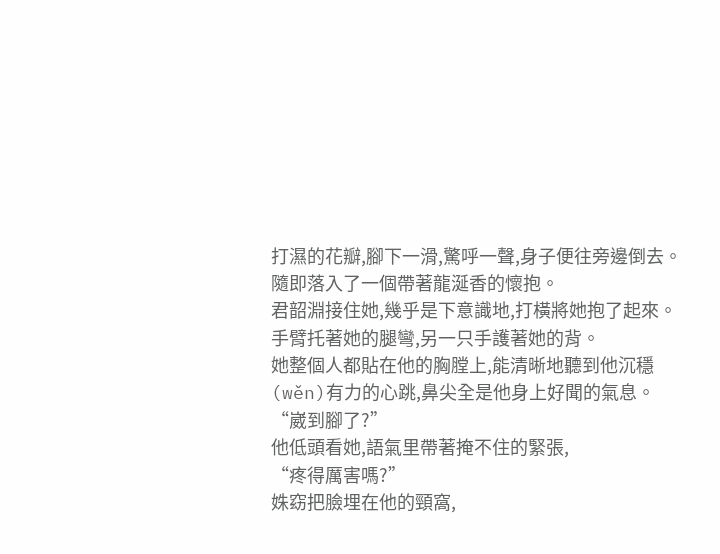打濕的花瓣,腳下一滑,驚呼一聲,身子便往旁邊倒去。
隨即落入了一個帶著龍涎香的懷抱。
君韶淵接住她,幾乎是下意識地,打橫將她抱了起來。
手臂托著她的腿彎,另一只手護著她的背。
她整個人都貼在他的胸膛上,能清晰地聽到他沉穩(wěn)有力的心跳,鼻尖全是他身上好聞的氣息。
“崴到腳了?”
他低頭看她,語氣里帶著掩不住的緊張,
“疼得厲害嗎?”
姝窈把臉埋在他的頸窩,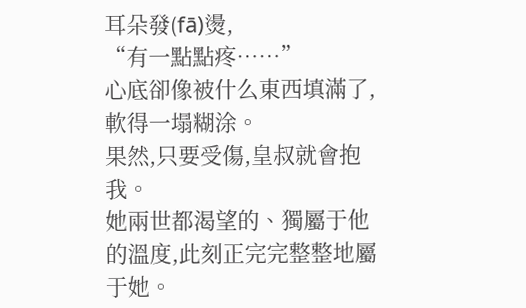耳朵發(fā)燙,
“有一點點疼……”
心底卻像被什么東西填滿了,軟得一塌糊涂。
果然,只要受傷,皇叔就會抱我。
她兩世都渴望的、獨屬于他的溫度,此刻正完完整整地屬于她。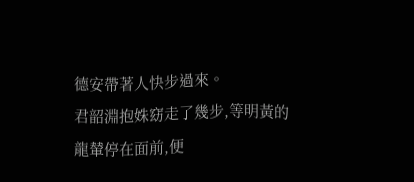德安帶著人快步過來。
君韶淵抱姝窈走了幾步,等明黃的龍輦停在面前,便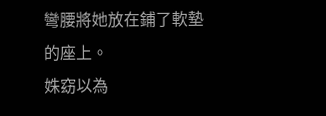彎腰將她放在鋪了軟墊的座上。
姝窈以為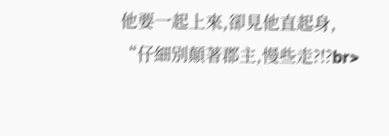他要一起上來,卻見他直起身,
“仔細別顛著郡主,慢些走?!?br>